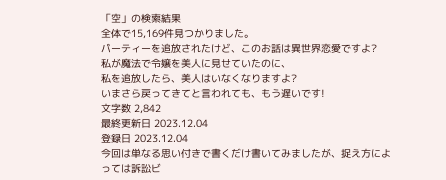「空」の検索結果
全体で15,169件見つかりました。
パーティーを追放されたけど、このお話は異世界恋愛ですよ?
私が魔法で令嬢を美人に見せていたのに、
私を追放したら、美人はいなくなりますよ?
いまさら戻ってきてと言われても、もう遅いです!
文字数 2,842
最終更新日 2023.12.04
登録日 2023.12.04
今回は単なる思い付きで書くだけ書いてみましたが、捉え方によっては訴訟ビ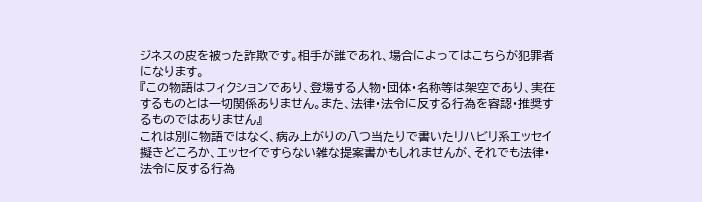ジネスの皮を被った詐欺です。相手が誰であれ、場合によってはこちらが犯罪者になります。
『この物語はフィクションであり、登場する人物・団体・名称等は架空であり、実在するものとは一切関係ありません。また、法律・法令に反する行為を容認・推奨するものではありません』
これは別に物語ではなく、病み上がりの八つ当たりで書いたリハビリ系エッセイ擬きどころか、エッセイですらない雑な提案書かもしれませんが、それでも法律・法令に反する行為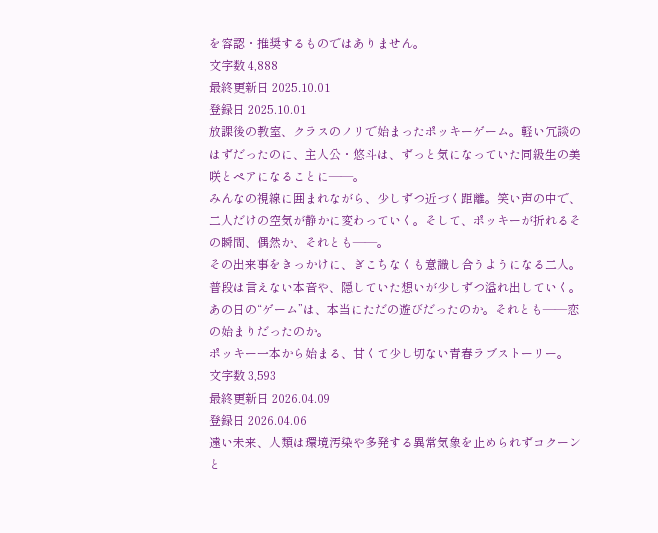を容認・推奨するものではありません。
文字数 4,888
最終更新日 2025.10.01
登録日 2025.10.01
放課後の教室、クラスのノリで始まったポッキーゲーム。軽い冗談のはずだったのに、主人公・悠斗は、ずっと気になっていた同級生の美咲とペアになることに――。
みんなの視線に囲まれながら、少しずつ近づく距離。笑い声の中で、二人だけの空気が静かに変わっていく。そして、ポッキーが折れるその瞬間、偶然か、それとも――。
その出来事をきっかけに、ぎこちなくも意識し合うようになる二人。普段は言えない本音や、隠していた想いが少しずつ溢れ出していく。
あの日の“ゲーム”は、本当にただの遊びだったのか。それとも――恋の始まりだったのか。
ポッキー一本から始まる、甘くて少し切ない青春ラブストーリー。
文字数 3,593
最終更新日 2026.04.09
登録日 2026.04.06
遠い未来、人類は環境汚染や多発する異常気象を止められずコクーンと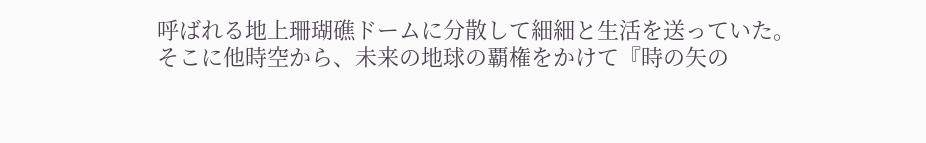呼ばれる地上珊瑚礁ドームに分散して細細と生活を送っていた。
そこに他時空から、未来の地球の覇権をかけて『時の矢の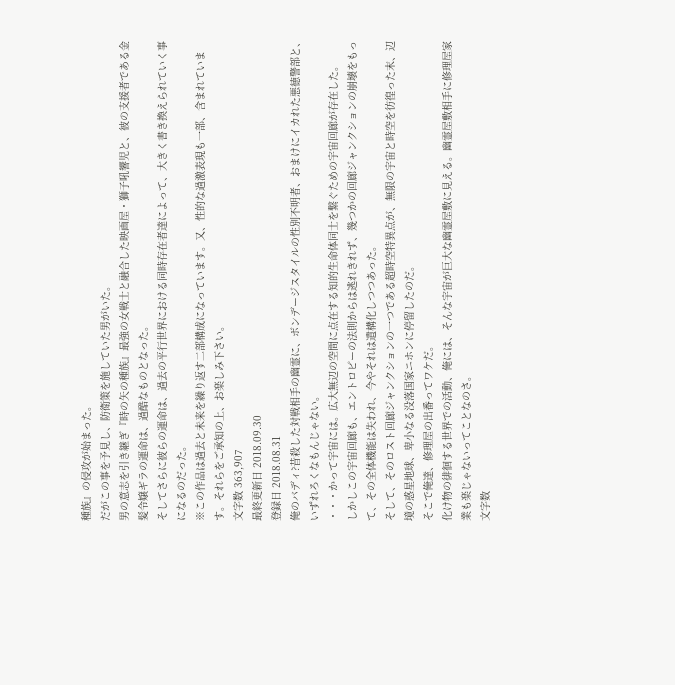種族』の侵攻が始まった。
だがこの事を予見し、防衛策を施していた男がいた。
男の意志を引き継ぎ『時の矢の種族』最強の女戦士と融合した映画屋・獅子吼響児と、彼の支援者である金髪令嬢ギラの運命は、過酷なものとなった。
そしてさらに彼らの運命は、過去の平行世界における同時存在者達によって、大きく書き換えられていく事になるのだった。
※この作品は過去と未来を繰り返す二部構成になっています。又、性的な過激表現も一部、含まれています。それらをご承知の上、お楽しみ下さい。
文字数 363,907
最終更新日 2018.09.30
登録日 2018.08.31
俺のバディ?昔殺した対戦相手の幽霊に、ボンデージスタイルの性別不明者、おまけにイカれた悪徳警部と、いずれろくなもんじゃない。
・・・かって宇宙には。広大無辺の空間に点在する知的生命体同士を繋ぐための宇宙回廊が存在した。
しかしこの宇宙回廊も、エントロピーの法則からは逃れきれず、幾つかの回廊ジャンクションの崩壊をもって、その全体機能は失われ、今やそれは遺構化しつつあった。
そして、そのロスト回廊ジャンクションの一つである超時空特異点が、無限の宇宙と時空を彷徨った末、辺境の惑星地球、卑小なる没落国家ニホンに停留したのだ。
そこで俺達、修理屋の出番ってワケだ。
化け物の徘徊する世界での活動、俺には、そんな宇宙が巨大な幽霊屋敷に見える。幽霊屋敷相手に修理屋家業も楽じゃないってことなのさ。
文字数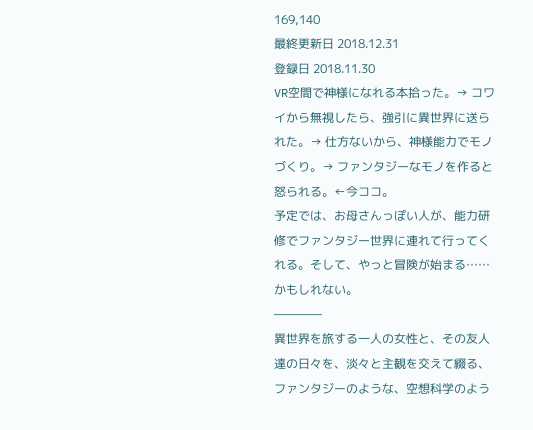169,140
最終更新日 2018.12.31
登録日 2018.11.30
VR空間で神様になれる本拾った。→ コワイから無視したら、強引に異世界に送られた。→ 仕方ないから、神様能力でモノづくり。→ ファンタジーなモノを作ると怒られる。←今ココ。
予定では、お母さんっぽい人が、能力研修でファンタジー世界に連れて行ってくれる。そして、やっと冒険が始まる……かもしれない。
――――
異世界を旅する一人の女性と、その友人達の日々を、淡々と主観を交えて綴る、ファンタジーのような、空想科学のよう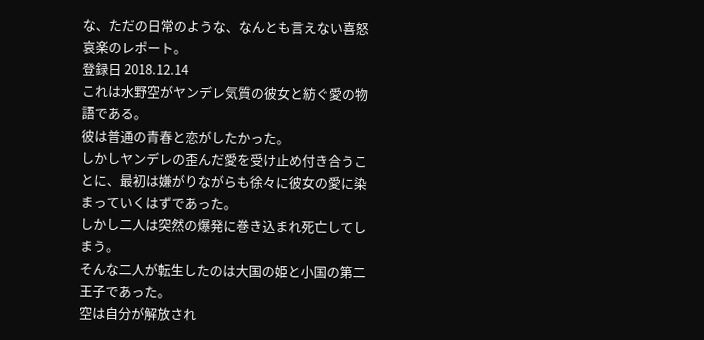な、ただの日常のような、なんとも言えない喜怒哀楽のレポート。
登録日 2018.12.14
これは水野空がヤンデレ気質の彼女と紡ぐ愛の物語である。
彼は普通の青春と恋がしたかった。
しかしヤンデレの歪んだ愛を受け止め付き合うことに、最初は嫌がりながらも徐々に彼女の愛に染まっていくはずであった。
しかし二人は突然の爆発に巻き込まれ死亡してしまう。
そんな二人が転生したのは大国の姫と小国の第二王子であった。
空は自分が解放され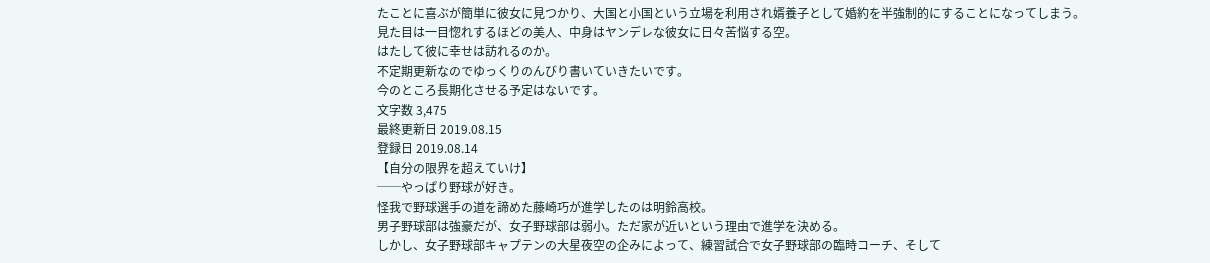たことに喜ぶが簡単に彼女に見つかり、大国と小国という立場を利用され婿養子として婚約を半強制的にすることになってしまう。
見た目は一目惚れするほどの美人、中身はヤンデレな彼女に日々苦悩する空。
はたして彼に幸せは訪れるのか。
不定期更新なのでゆっくりのんびり書いていきたいです。
今のところ長期化させる予定はないです。
文字数 3,475
最終更新日 2019.08.15
登録日 2019.08.14
【自分の限界を超えていけ】
──やっぱり野球が好き。
怪我で野球選手の道を諦めた藤崎巧が進学したのは明鈴高校。
男子野球部は強豪だが、女子野球部は弱小。ただ家が近いという理由で進学を決める。
しかし、女子野球部キャプテンの大星夜空の企みによって、練習試合で女子野球部の臨時コーチ、そして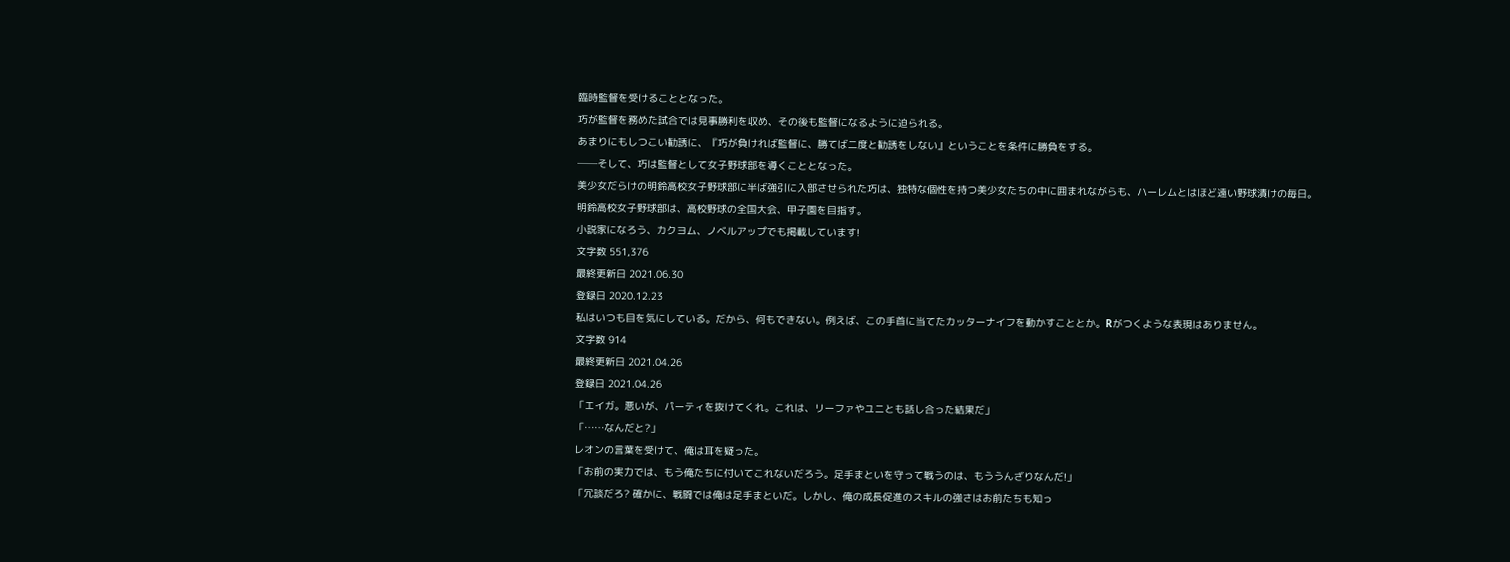臨時監督を受けることとなった。
巧が監督を務めた試合では見事勝利を収め、その後も監督になるように迫られる。
あまりにもしつこい勧誘に、『巧が負ければ監督に、勝てば二度と勧誘をしない』ということを条件に勝負をする。
──そして、巧は監督として女子野球部を導くこととなった。
美少女だらけの明鈴高校女子野球部に半ば強引に入部させられた巧は、独特な個性を持つ美少女たちの中に囲まれながらも、ハーレムとはほど遠い野球漬けの毎日。
明鈴高校女子野球部は、高校野球の全国大会、甲子園を目指す。
小説家になろう、カクヨム、ノベルアップでも掲載しています!
文字数 551,376
最終更新日 2021.06.30
登録日 2020.12.23
私はいつも目を気にしている。だから、何もできない。例えば、この手首に当てたカッターナイフを動かすこととか。Rがつくような表現はありません。
文字数 914
最終更新日 2021.04.26
登録日 2021.04.26
「エイガ。悪いが、パーティを抜けてくれ。これは、リーファやユニとも話し合った結果だ」
「……なんだと?」
レオンの言葉を受けて、俺は耳を疑った。
「お前の実力では、もう俺たちに付いてこれないだろう。足手まといを守って戦うのは、もううんざりなんだ!」
「冗談だろ? 確かに、戦闘では俺は足手まといだ。しかし、俺の成長促進のスキルの強さはお前たちも知っ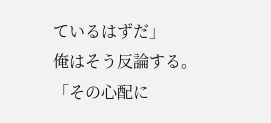ているはずだ」
俺はそう反論する。
「その心配に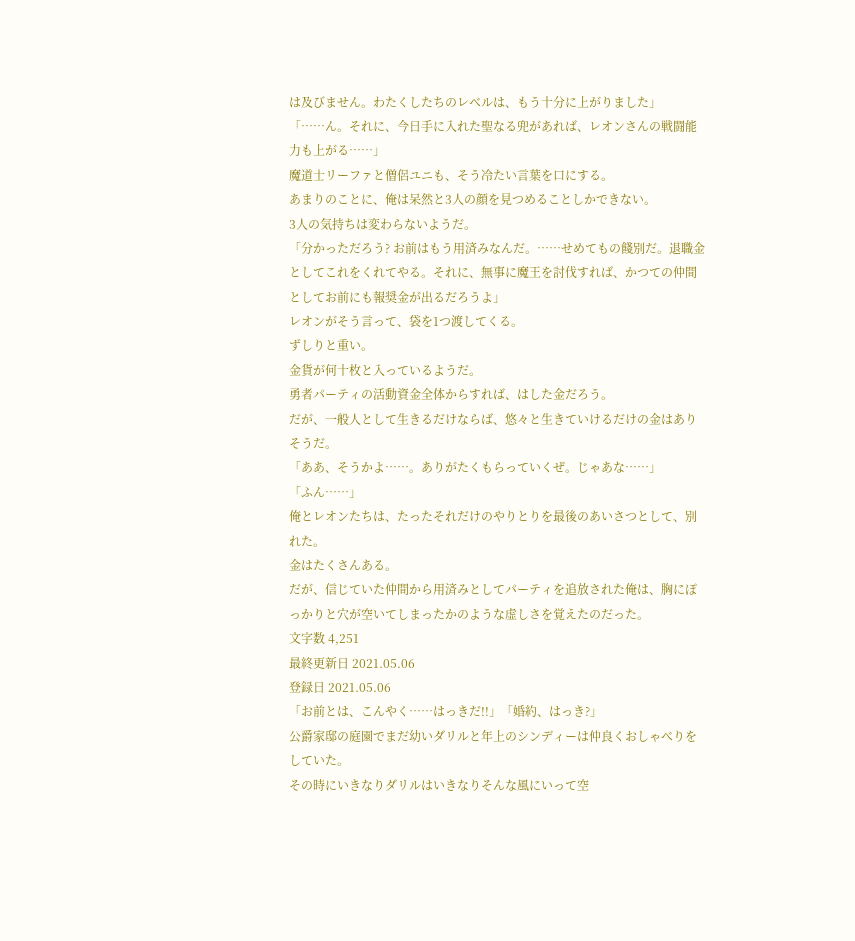は及びません。わたくしたちのレベルは、もう十分に上がりました」
「……ん。それに、今日手に入れた聖なる兜があれば、レオンさんの戦闘能力も上がる……」
魔道士リーファと僧侶ユニも、そう冷たい言葉を口にする。
あまりのことに、俺は呆然と3人の顔を見つめることしかできない。
3人の気持ちは変わらないようだ。
「分かっただろう? お前はもう用済みなんだ。……せめてもの餞別だ。退職金としてこれをくれてやる。それに、無事に魔王を討伐すれば、かつての仲間としてお前にも報奨金が出るだろうよ」
レオンがそう言って、袋を1つ渡してくる。
ずしりと重い。
金貨が何十枚と入っているようだ。
勇者パーティの活動資金全体からすれば、はした金だろう。
だが、一般人として生きるだけならば、悠々と生きていけるだけの金はありそうだ。
「ああ、そうかよ……。ありがたくもらっていくぜ。じゃあな……」
「ふん……」
俺とレオンたちは、たったそれだけのやりとりを最後のあいさつとして、別れた。
金はたくさんある。
だが、信じていた仲間から用済みとしてパーティを追放された俺は、胸にぽっかりと穴が空いてしまったかのような虚しさを覚えたのだった。
文字数 4,251
最終更新日 2021.05.06
登録日 2021.05.06
「お前とは、こんやく……はっきだ!!」「婚約、はっき?」
公爵家邸の庭園でまだ幼いダリルと年上のシンディーは仲良くおしゃべりをしていた。
その時にいきなりダリルはいきなりそんな風にいって空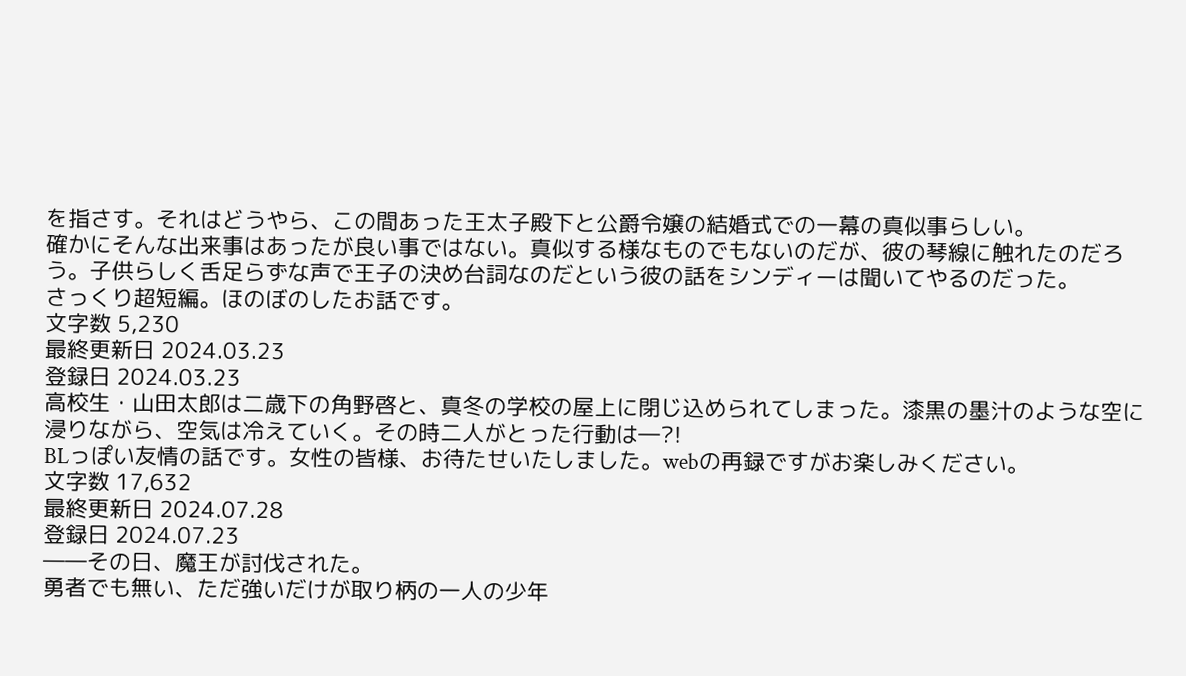を指さす。それはどうやら、この間あった王太子殿下と公爵令嬢の結婚式での一幕の真似事らしい。
確かにそんな出来事はあったが良い事ではない。真似する様なものでもないのだが、彼の琴線に触れたのだろう。子供らしく舌足らずな声で王子の決め台詞なのだという彼の話をシンディーは聞いてやるのだった。
さっくり超短編。ほのぼのしたお話です。
文字数 5,230
最終更新日 2024.03.23
登録日 2024.03.23
高校生・山田太郎は二歳下の角野啓と、真冬の学校の屋上に閉じ込められてしまった。漆黒の墨汁のような空に浸りながら、空気は冷えていく。その時二人がとった行動は―?!
BLっぽい友情の話です。女性の皆様、お待たせいたしました。webの再録ですがお楽しみください。
文字数 17,632
最終更新日 2024.07.28
登録日 2024.07.23
――その日、魔王が討伐された。
勇者でも無い、ただ強いだけが取り柄の一人の少年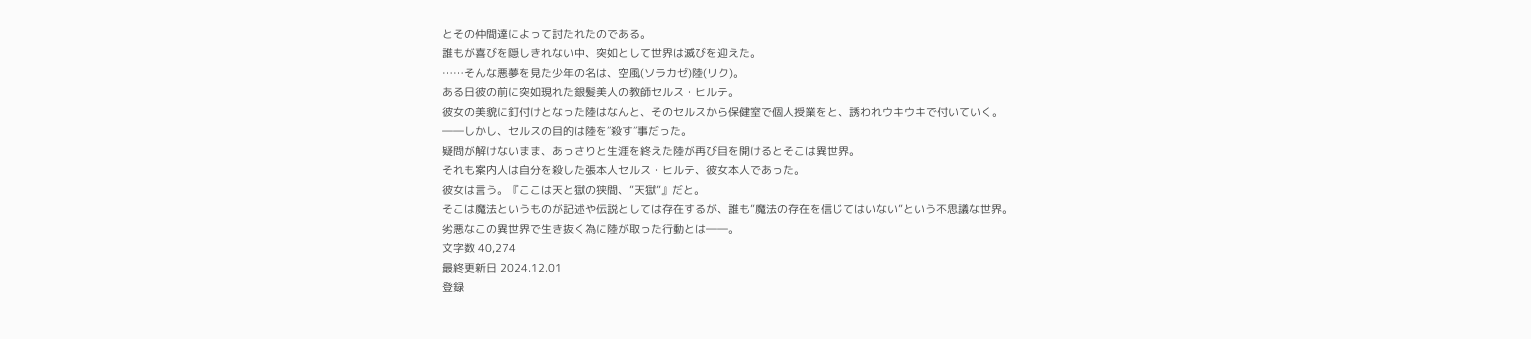とその仲間達によって討たれたのである。
誰もが喜びを隠しきれない中、突如として世界は滅びを迎えた。
……そんな悪夢を見た少年の名は、空風(ソラカゼ)陸(リク)。
ある日彼の前に突如現れた銀髪美人の教師セルス・ヒルテ。
彼女の美貌に釘付けとなった陸はなんと、そのセルスから保健室で個人授業をと、誘われウキウキで付いていく。
――しかし、セルスの目的は陸を″殺す″事だった。
疑問が解けないまま、あっさりと生涯を終えた陸が再び目を開けるとそこは異世界。
それも案内人は自分を殺した張本人セルス・ヒルテ、彼女本人であった。
彼女は言う。『ここは天と獄の狭間、”天獄”』だと。
そこは魔法というものが記述や伝説としては存在するが、誰も”魔法の存在を信じてはいない”という不思議な世界。
劣悪なこの異世界で生き抜く為に陸が取った行動とは――。
文字数 40,274
最終更新日 2024.12.01
登録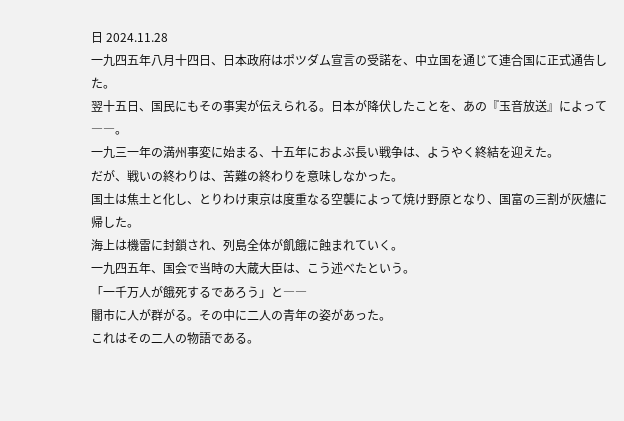日 2024.11.28
一九四五年八月十四日、日本政府はポツダム宣言の受諾を、中立国を通じて連合国に正式通告した。
翌十五日、国民にもその事実が伝えられる。日本が降伏したことを、あの『玉音放送』によって――。
一九三一年の満州事変に始まる、十五年におよぶ長い戦争は、ようやく終結を迎えた。
だが、戦いの終わりは、苦難の終わりを意味しなかった。
国土は焦土と化し、とりわけ東京は度重なる空襲によって焼け野原となり、国富の三割が灰燼に帰した。
海上は機雷に封鎖され、列島全体が飢餓に蝕まれていく。
一九四五年、国会で当時の大蔵大臣は、こう述べたという。
「一千万人が餓死するであろう」と――
闇市に人が群がる。その中に二人の青年の姿があった。
これはその二人の物語である。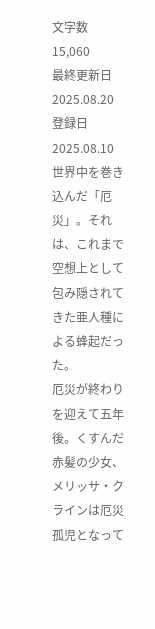文字数 15,060
最終更新日 2025.08.20
登録日 2025.08.10
世界中を巻き込んだ「厄災」。それは、これまで空想上として包み隠されてきた亜人種による蜂起だった。
厄災が終わりを迎えて五年後。くすんだ赤髪の少女、メリッサ・クラインは厄災孤児となって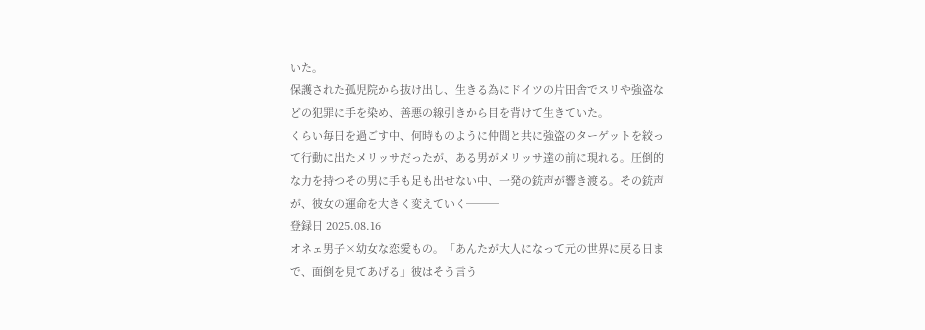いた。
保護された孤児院から抜け出し、生きる為にドイツの片田舎でスリや強盗などの犯罪に手を染め、善悪の線引きから目を背けて生きていた。
くらい毎日を過ごす中、何時ものように仲間と共に強盗のターゲットを絞って行動に出たメリッサだったが、ある男がメリッサ達の前に現れる。圧倒的な力を持つその男に手も足も出せない中、一発の銃声が響き渡る。その銃声が、彼女の運命を大きく変えていく───
登録日 2025.08.16
オネェ男子×幼女な恋愛もの。「あんたが大人になって元の世界に戻る日まで、面倒を見てあげる」彼はそう言う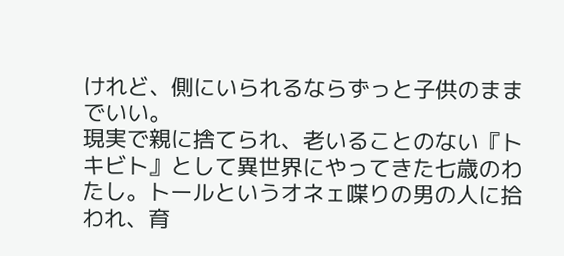けれど、側にいられるならずっと子供のままでいい。
現実で親に捨てられ、老いることのない『トキビト』として異世界にやってきた七歳のわたし。トールというオネェ喋りの男の人に拾われ、育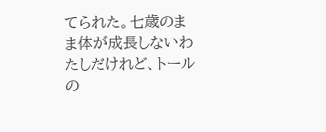てられた。七歳のまま体が成長しないわたしだけれど、トールの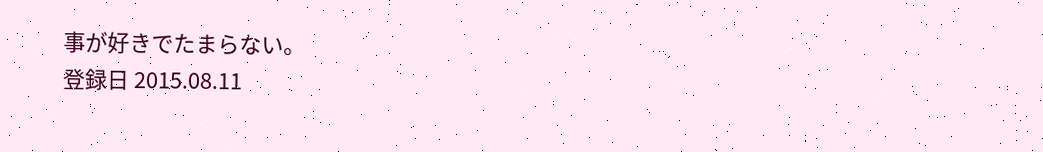事が好きでたまらない。
登録日 2015.08.11